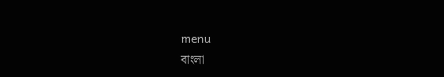menu
বাংলা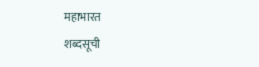महाभारत
शब्दसूची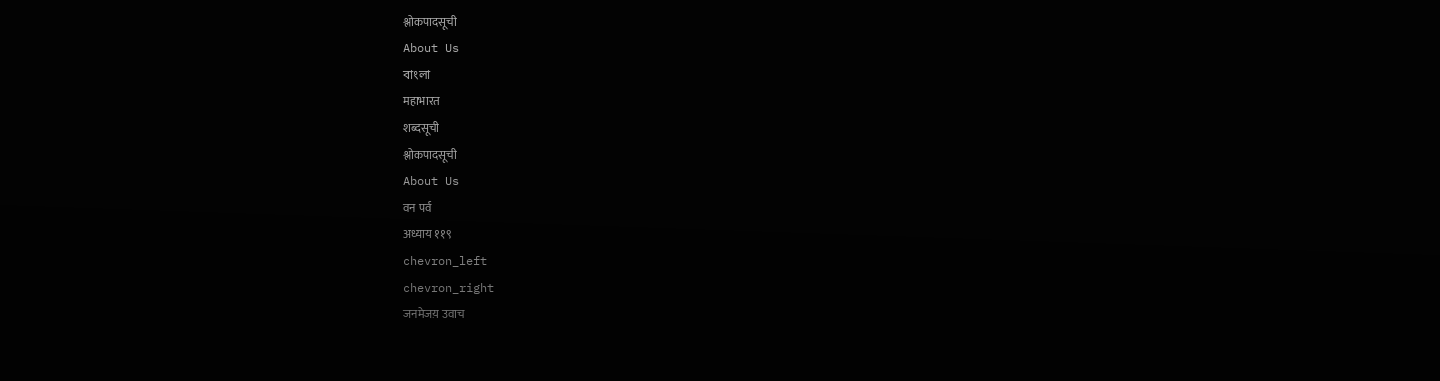श्लोकपादसूची
About Us
বাংলা
महाभारत
शब्दसूची
श्लोकपादसूची
About Us
वन पर्व
अध्याय ११९
chevron_left
chevron_right
जनमेजय़ उवाच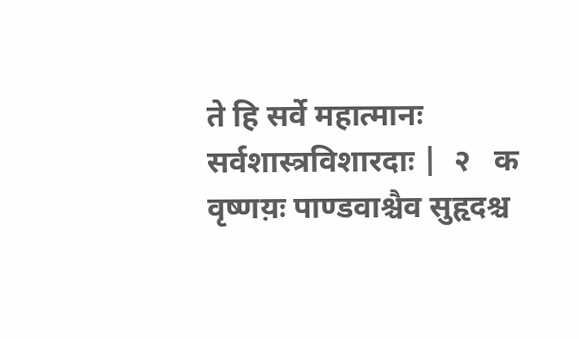ते हि सर्वे महात्मानः सर्वशास्त्रविशारदाः |  २   क
वृष्णय़ः पाण्डवाश्चैव सुहृदश्च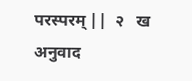परस्परम् ||  २   ख
अनुवाद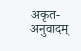अकृत-अनुवादम्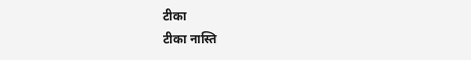टीका
टीका नास्ति